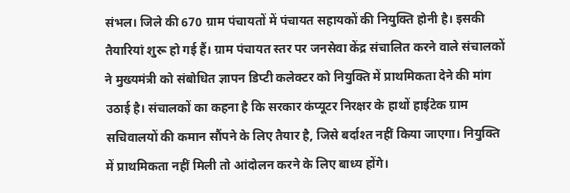संभल। जिले की 670 ग्राम पंचायतों में पंचायत सहायकों की नियुक्ति होनी है। इसकी तैयारियां शुरू हो गई हैं। ग्राम पंचायत स्तर पर जनसेवा केंद्र संचालित करने वाले संचालकों ने मुख्यमंत्री को संबोधित ज्ञापन डिप्टी कलेक्टर को नियुक्ति में प्राथमिकता देने की मांग उठाई है। संचालकों का कहना है कि सरकार कंप्यूटर निरक्षर के हाथों हाईटेक ग्राम सचिवालयों की कमान सौंपने के लिए तैयार है, जिसे बर्दाश्त नहीं किया जाएगा। नियुक्ति में प्राथमिकता नहीं मिली तो आंदोलन करने के लिए बाध्य होंगे।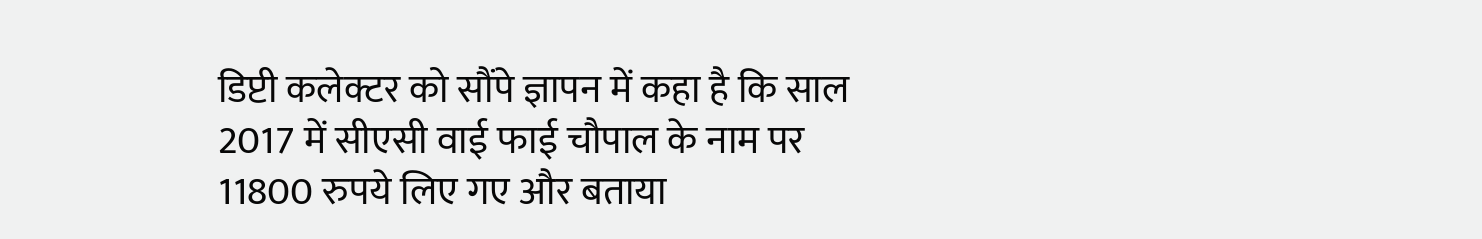डिप्टी कलेक्टर को सौंपे ज्ञापन में कहा है कि साल 2017 में सीएसी वाई फाई चौपाल के नाम पर 11800 रुपये लिए गए और बताया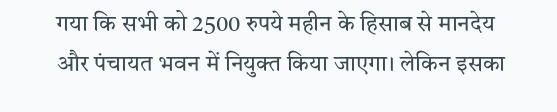गया कि सभी को 2500 रुपये महीन के हिसाब से मानदेय और पंचायत भवन में नियुक्त किया जाएगा। लेकिन इसका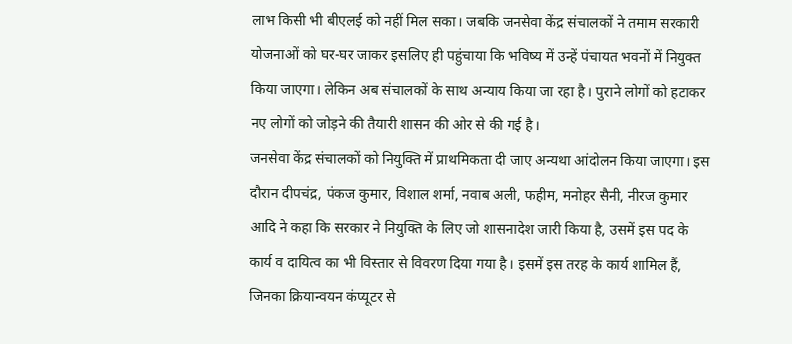लाभ किसी भी बीएलई को नहीं मिल सका। जबकि जनसेवा केंद्र संचालकों ने तमाम सरकारी योजनाओं को घर-घर जाकर इसलिए ही पहुंचाया कि भविष्य में उन्हें पंचायत भवनों में नियुक्त किया जाएगा। लेकिन अब संचालकों के साथ अन्याय किया जा रहा है। पुराने लोगों को हटाकर नए लोगों को जोड़ने की तैयारी शासन की ओर से की गई है।
जनसेवा केंद्र संचालकों को नियुक्ति में प्राथमिकता दी जाए अन्यथा आंदोलन किया जाएगा। इस दौरान दीपचंद्र, पंकज कुमार, विशाल शर्मा, नवाब अली, फहीम, मनोहर सैनी, नीरज कुमार आदि ने कहा कि सरकार ने नियुक्ति के लिए जो शासनादेश जारी किया है, उसमें इस पद के कार्य व दायित्व का भी विस्तार से विवरण दिया गया है। इसमें इस तरह के कार्य शामिल हैं, जिनका क्रियान्वयन कंप्यूटर से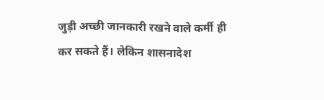जुड़ी अच्छी जानकारी रखने वाले कर्मी ही कर सकते हैं। लेकिन शासनादेश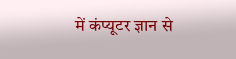में कंप्यूटर ज्ञान से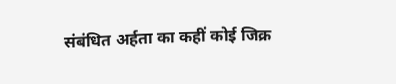संबंधित अर्हता का कहीं कोई जिक्र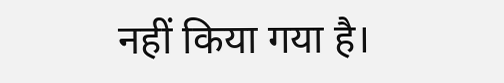नहीं किया गया है।